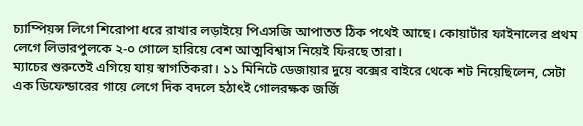চ্যাম্পিয়ন্স লিগে শিরোপা ধরে রাখার লড়াইয়ে পিএসজি আপাতত ঠিক পথেই আছে। কোয়ার্টার ফাইনালের প্রথম লেগে লিভারপুলকে ২-০ গোলে হারিয়ে বেশ আত্মবিশ্বাস নিয়েই ফিরছে তারা।
ম্যাচের শুরুতেই এগিয়ে যায় স্বাগতিকরা। ১১ মিনিটে ডেজায়ার দুয়ে বক্সের বাইরে থেকে শট নিয়েছিলেন, সেটা এক ডিফেন্ডারের গায়ে লেগে দিক বদলে হঠাৎই গোলরক্ষক জর্জি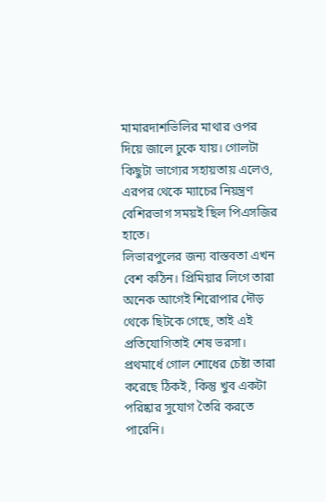মামারদাশভিলির মাথার ওপর দিয়ে জালে ঢুকে যায়। গোলটা কিছুটা ভাগ্যের সহায়তায় এলেও, এরপর থেকে ম্যাচের নিয়ন্ত্রণ বেশিরভাগ সময়ই ছিল পিএসজির হাতে।
লিভারপুলের জন্য বাস্তবতা এখন বেশ কঠিন। প্রিমিয়ার লিগে তারা অনেক আগেই শিরোপার দৌড় থেকে ছিটকে গেছে, তাই এই প্রতিযোগিতাই শেষ ভরসা। প্রথমার্ধে গোল শোধের চেষ্টা তারা করেছে ঠিকই, কিন্তু খুব একটা পরিষ্কার সুযোগ তৈরি করতে পারেনি।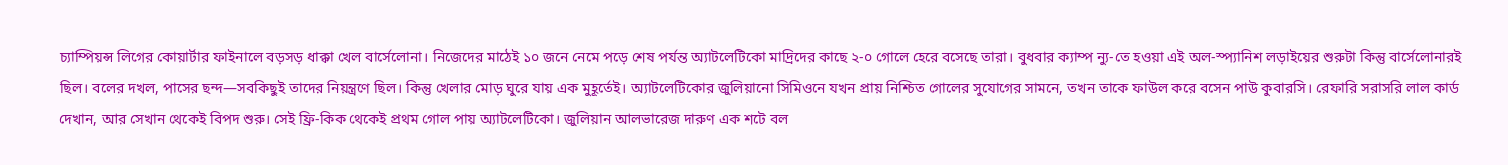চ্যাম্পিয়ন্স লিগের কোয়ার্টার ফাইনালে বড়সড় ধাক্কা খেল বার্সেলোনা। নিজেদের মাঠেই ১০ জনে নেমে পড়ে শেষ পর্যন্ত অ্যাটলেটিকো মাদ্রিদের কাছে ২-০ গোলে হেরে বসেছে তারা। বুধবার ক্যাম্প ন্যু-তে হওয়া এই অল-স্প্যানিশ লড়াইয়ের শুরুটা কিন্তু বার্সেলোনারই ছিল। বলের দখল, পাসের ছন্দ—সবকিছুই তাদের নিয়ন্ত্রণে ছিল। কিন্তু খেলার মোড় ঘুরে যায় এক মুহূর্তেই। অ্যাটলেটিকোর জুলিয়ানো সিমিওনে যখন প্রায় নিশ্চিত গোলের সুযোগের সামনে, তখন তাকে ফাউল করে বসেন পাউ কুবারসি। রেফারি সরাসরি লাল কার্ড দেখান, আর সেখান থেকেই বিপদ শুরু। সেই ফ্রি-কিক থেকেই প্রথম গোল পায় অ্যাটলেটিকো। জুলিয়ান আলভারেজ দারুণ এক শটে বল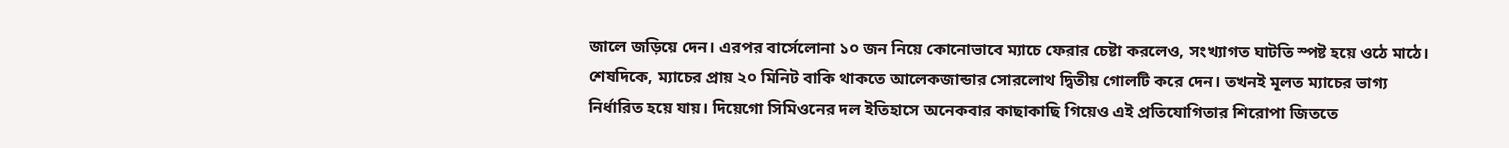জালে জড়িয়ে দেন। এরপর বার্সেলোনা ১০ জন নিয়ে কোনোভাবে ম্যাচে ফেরার চেষ্টা করলেও, সংখ্যাগত ঘাটতি স্পষ্ট হয়ে ওঠে মাঠে। শেষদিকে, ম্যাচের প্রায় ২০ মিনিট বাকি থাকতে আলেকজান্ডার সোরলোথ দ্বিতীয় গোলটি করে দেন। তখনই মূলত ম্যাচের ভাগ্য নির্ধারিত হয়ে যায়। দিয়েগো সিমিওনের দল ইতিহাসে অনেকবার কাছাকাছি গিয়েও এই প্রতিযোগিতার শিরোপা জিততে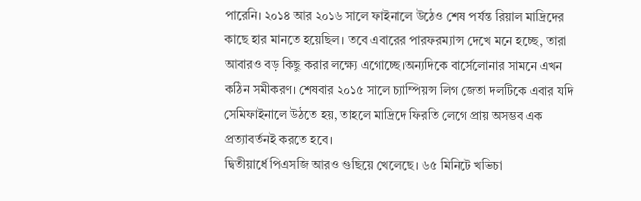পারেনি। ২০১৪ আর ২০১৬ সালে ফাইনালে উঠেও শেষ পর্যন্ত রিয়াল মাদ্রিদের কাছে হার মানতে হয়েছিল। তবে এবারের পারফরম্যান্স দেখে মনে হচ্ছে, তারা আবারও বড় কিছু করার লক্ষ্যে এগোচ্ছে।অন্যদিকে বার্সেলোনার সামনে এখন কঠিন সমীকরণ। শেষবার ২০১৫ সালে চ্যাম্পিয়ন্স লিগ জেতা দলটিকে এবার যদি সেমিফাইনালে উঠতে হয়, তাহলে মাদ্রিদে ফিরতি লেগে প্রায় অসম্ভব এক প্রত্যাবর্তনই করতে হবে।
দ্বিতীয়ার্ধে পিএসজি আরও গুছিয়ে খেলেছে। ৬৫ মিনিটে খভিচা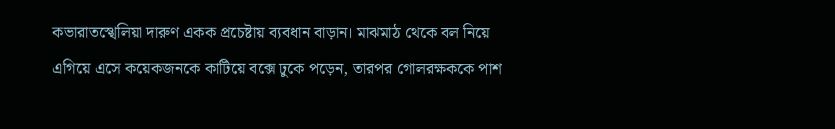কভারাতস্খেলিয়া দারুণ একক প্রচেষ্টায় ব্যবধান বাড়ান। মাঝমাঠ থেকে বল নিয়ে এগিয়ে এসে কয়েকজনকে কাটিয়ে বক্সে ঢুকে পড়েন, তারপর গোলরক্ষককে পাশ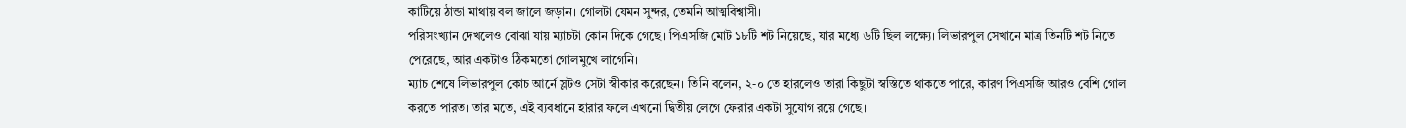কাটিয়ে ঠান্ডা মাথায় বল জালে জড়ান। গোলটা যেমন সুন্দর, তেমনি আত্মবিশ্বাসী।
পরিসংখ্যান দেখলেও বোঝা যায় ম্যাচটা কোন দিকে গেছে। পিএসজি মোট ১৮টি শট নিয়েছে, যার মধ্যে ৬টি ছিল লক্ষ্যে। লিভারপুল সেখানে মাত্র তিনটি শট নিতে পেরেছে, আর একটাও ঠিকমতো গোলমুখে লাগেনি।
ম্যাচ শেষে লিভারপুল কোচ আর্নে স্লটও সেটা স্বীকার করেছেন। তিনি বলেন, ২-০ তে হারলেও তারা কিছুটা স্বস্তিতে থাকতে পারে, কারণ পিএসজি আরও বেশি গোল করতে পারত। তার মতে, এই ব্যবধানে হারার ফলে এখনো দ্বিতীয় লেগে ফেরার একটা সুযোগ রয়ে গেছে।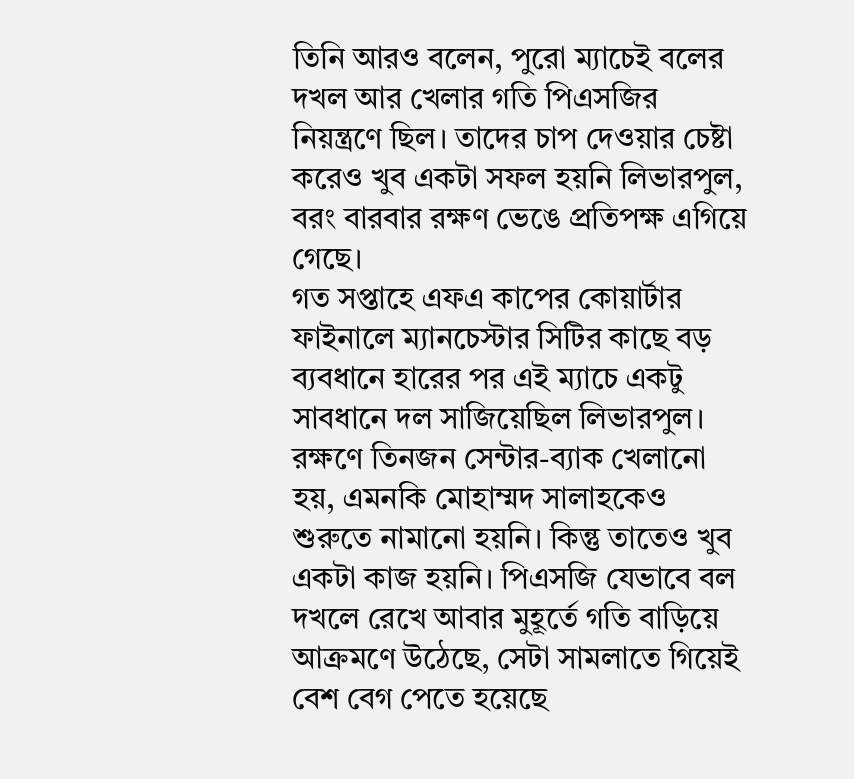তিনি আরও বলেন, পুরো ম্যাচেই বলের দখল আর খেলার গতি পিএসজির নিয়ন্ত্রণে ছিল। তাদের চাপ দেওয়ার চেষ্টা করেও খুব একটা সফল হয়নি লিভারপুল, বরং বারবার রক্ষণ ভেঙে প্রতিপক্ষ এগিয়ে গেছে।
গত সপ্তাহে এফএ কাপের কোয়ার্টার ফাইনালে ম্যানচেস্টার সিটির কাছে বড় ব্যবধানে হারের পর এই ম্যাচে একটু সাবধানে দল সাজিয়েছিল লিভারপুল। রক্ষণে তিনজন সেন্টার-ব্যাক খেলানো হয়, এমনকি মোহাম্মদ সালাহকেও শুরুতে নামানো হয়নি। কিন্তু তাতেও খুব একটা কাজ হয়নি। পিএসজি যেভাবে বল দখলে রেখে আবার মুহূর্তে গতি বাড়িয়ে আক্রমণে উঠেছে, সেটা সামলাতে গিয়েই বেশ বেগ পেতে হয়েছে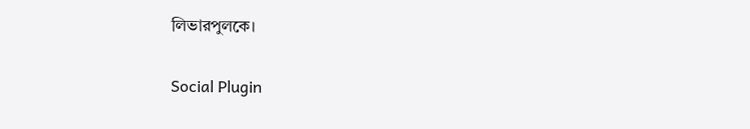লিভারপুলকে।

Social Plugin